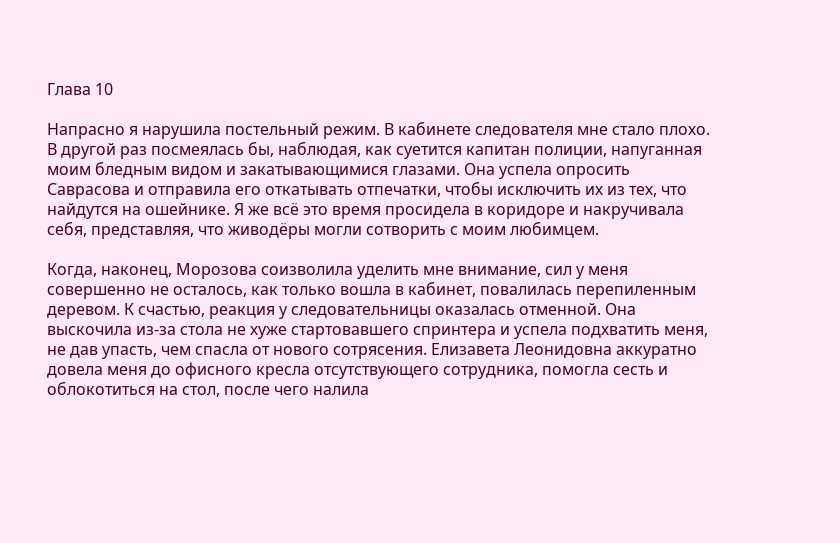Глава 10

Напрасно я нарушила постельный режим. В кабинете следователя мне стало плохо. В другой раз посмеялась бы, наблюдая, как суетится капитан полиции, напуганная моим бледным видом и закатывающимися глазами. Она успела опросить Саврасова и отправила его откатывать отпечатки, чтобы исключить их из тех, что найдутся на ошейнике. Я же всё это время просидела в коридоре и накручивала себя, представляя, что живодёры могли сотворить с моим любимцем.

Когда, наконец, Морозова соизволила уделить мне внимание, сил у меня совершенно не осталось, как только вошла в кабинет, повалилась перепиленным деревом. К счастью, реакция у следовательницы оказалась отменной. Она выскочила из-за стола не хуже стартовавшего спринтера и успела подхватить меня, не дав упасть, чем спасла от нового сотрясения. Елизавета Леонидовна аккуратно довела меня до офисного кресла отсутствующего сотрудника, помогла сесть и облокотиться на стол, после чего налила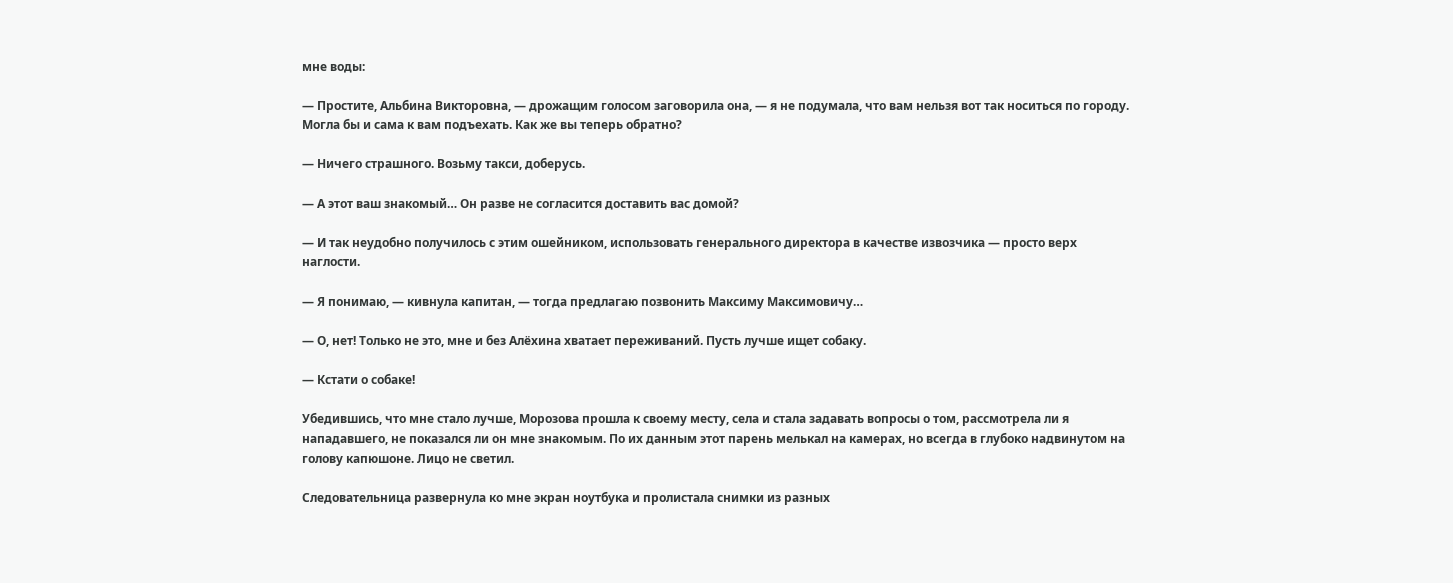мне воды:

— Простите, Альбина Викторовна, — дрожащим голосом заговорила она, — я не подумала, что вам нельзя вот так носиться по городу. Могла бы и сама к вам подъехать. Как же вы теперь обратно?

— Ничего страшного. Возьму такси, доберусь.

— А этот ваш знакомый… Он разве не согласится доставить вас домой?

— И так неудобно получилось с этим ошейником, использовать генерального директора в качестве извозчика — просто верх наглости.

— Я понимаю, — кивнула капитан, — тогда предлагаю позвонить Максиму Максимовичу…

— О, нет! Только не это, мне и без Алёхина хватает переживаний. Пусть лучше ищет собаку.

— Кстати о собаке!

Убедившись, что мне стало лучше, Морозова прошла к своему месту, села и стала задавать вопросы о том, рассмотрела ли я нападавшего, не показался ли он мне знакомым. По их данным этот парень мелькал на камерах, но всегда в глубоко надвинутом на голову капюшоне. Лицо не светил.

Следовательница развернула ко мне экран ноутбука и пролистала снимки из разных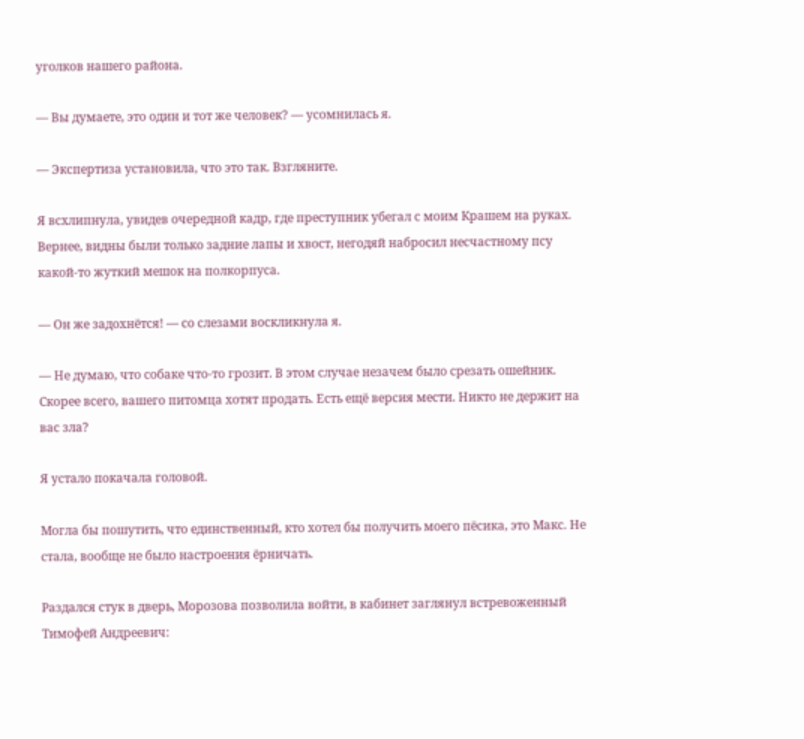уголков нашего района.

— Вы думаете, это один и тот же человек? — усомнилась я.

— Экспертиза установила, что это так. Взгляните.

Я всхлипнула, увидев очередной кадр, где преступник убегал с моим Крашем на руках. Вернее, видны были только задние лапы и хвост, негодяй набросил несчастному псу какой-то жуткий мешок на полкорпуса.

— Он же задохнётся! — со слезами воскликнула я.

— Не думаю, что собаке что-то грозит. В этом случае незачем было срезать ошейник. Скорее всего, вашего питомца хотят продать. Есть ещё версия мести. Никто не держит на вас зла?

Я устало покачала головой.

Могла бы пошутить, что единственный, кто хотел бы получить моего пёсика, это Макс. Не стала, вообще не было настроения ёрничать.

Раздался стук в дверь, Морозова позволила войти, в кабинет заглянул встревоженный Тимофей Андреевич: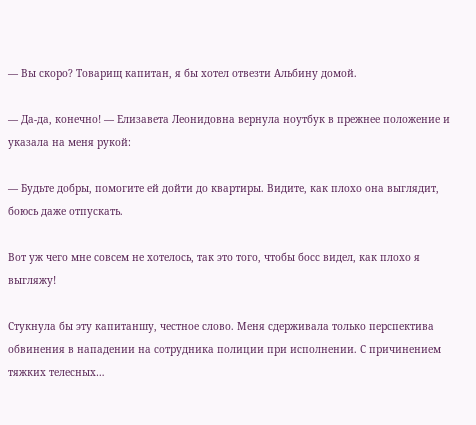— Вы скоро? Товарищ капитан, я бы хотел отвезти Альбину домой.

— Да-да, конечно! — Елизавета Леонидовна вернула ноутбук в прежнее положение и указала на меня рукой:

— Будьте добры, помогите ей дойти до квартиры. Видите, как плохо она выглядит, боюсь даже отпускать.

Вот уж чего мне совсем не хотелось, так это того, чтобы босс видел, как плохо я выгляжу!

Стукнула бы эту капитаншу, честное слово. Меня сдерживала только перспектива обвинения в нападении на сотрудника полиции при исполнении. С причинением тяжких телесных…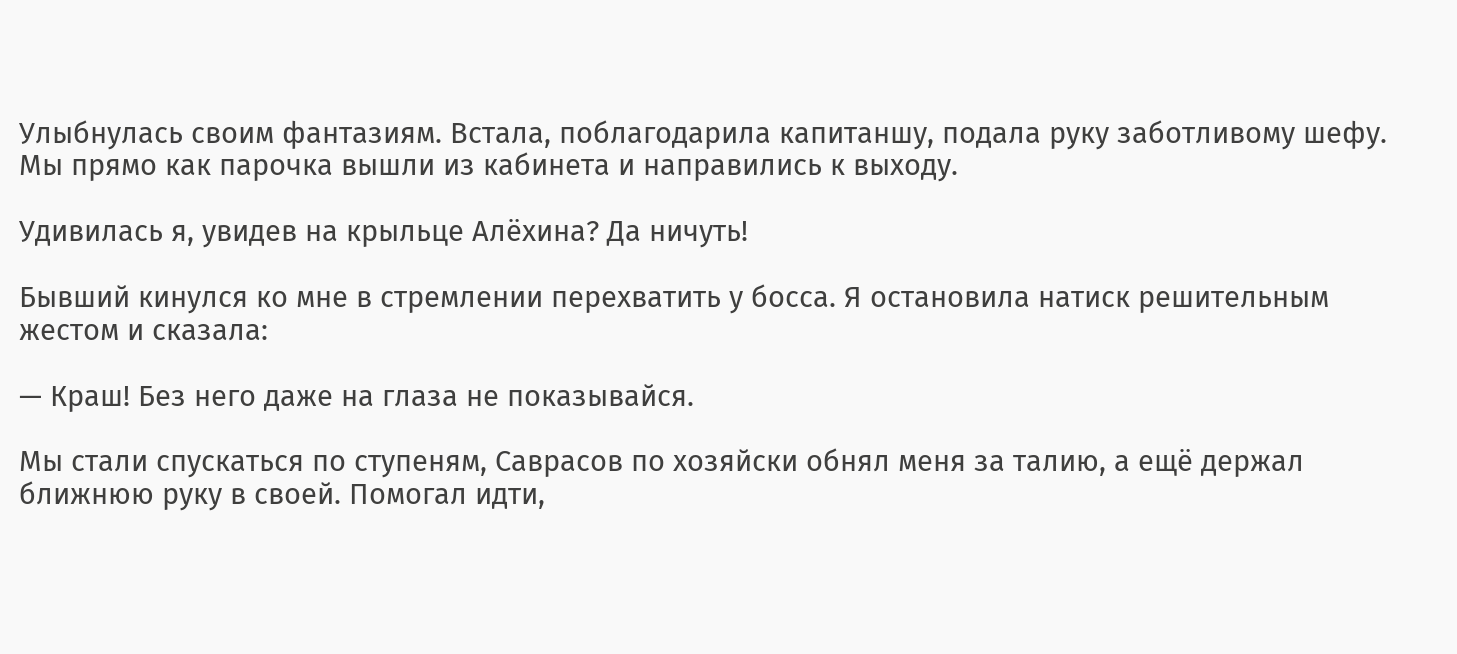Улыбнулась своим фантазиям. Встала, поблагодарила капитаншу, подала руку заботливому шефу. Мы прямо как парочка вышли из кабинета и направились к выходу.

Удивилась я, увидев на крыльце Алёхина? Да ничуть!

Бывший кинулся ко мне в стремлении перехватить у босса. Я остановила натиск решительным жестом и сказала:

— Краш! Без него даже на глаза не показывайся.

Мы стали спускаться по ступеням, Саврасов по хозяйски обнял меня за талию, а ещё держал ближнюю руку в своей. Помогал идти,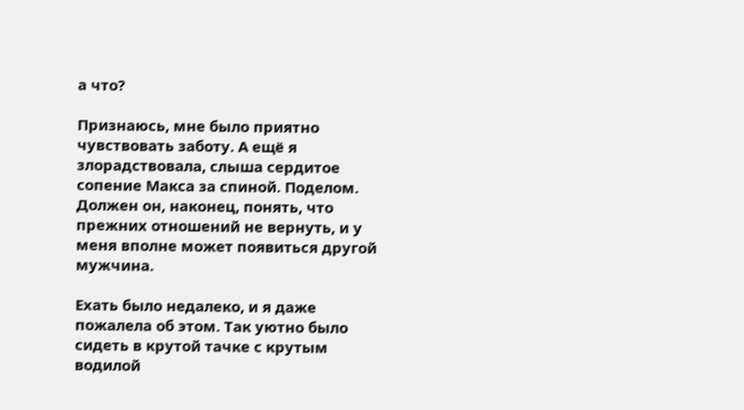а что?

Признаюсь, мне было приятно чувствовать заботу. А ещё я злорадствовала, слыша сердитое сопение Макса за спиной. Поделом. Должен он, наконец, понять, что прежних отношений не вернуть, и у меня вполне может появиться другой мужчина.

Ехать было недалеко, и я даже пожалела об этом. Так уютно было сидеть в крутой тачке с крутым водилой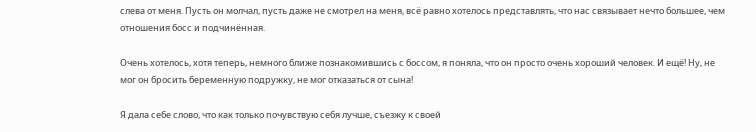слева от меня. Пусть он молчал, пусть даже не смотрел на меня, всё равно хотелось представлять, что нас связывает нечто большее, чем отношения босс и подчинённая.

Очень хотелось, хотя теперь, немного ближе познакомившись с боссом, я поняла, что он просто очень хороший человек. И ещё! Ну, не мог он бросить беременную подружку, не мог отказаться от сына!

Я дала себе слово, что как только почувствую себя лучше, съезжу к своей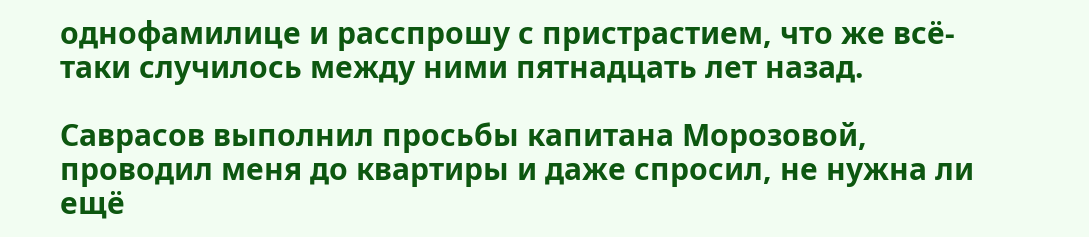однофамилице и расспрошу с пристрастием, что же всё-таки случилось между ними пятнадцать лет назад.

Саврасов выполнил просьбы капитана Морозовой, проводил меня до квартиры и даже спросил, не нужна ли ещё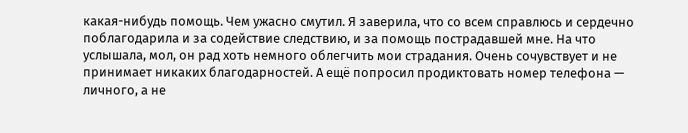какая-нибудь помощь. Чем ужасно смутил. Я заверила, что со всем справлюсь и сердечно поблагодарила и за содействие следствию, и за помощь пострадавшей мне. На что услышала, мол, он рад хоть немного облегчить мои страдания. Очень сочувствует и не принимает никаких благодарностей. А ещё попросил продиктовать номер телефона — личного, а не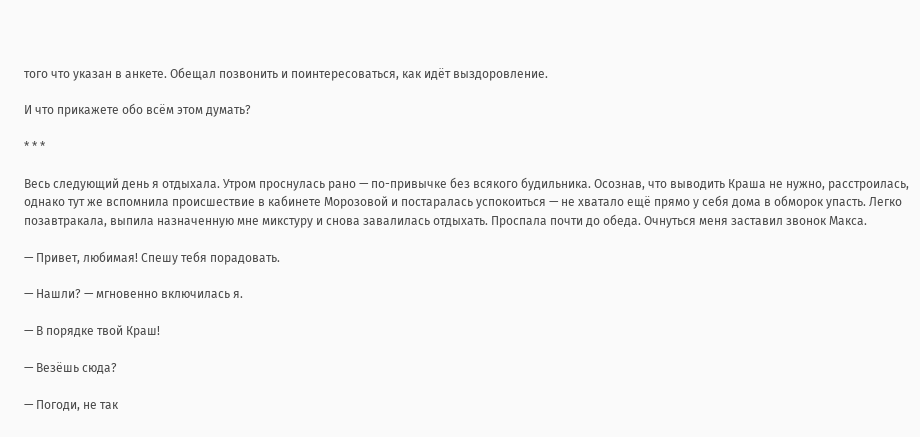того что указан в анкете. Обещал позвонить и поинтересоваться, как идёт выздоровление.

И что прикажете обо всём этом думать?

* * *

Весь следующий день я отдыхала. Утром проснулась рано — по-привычке без всякого будильника. Осознав, что выводить Краша не нужно, расстроилась, однако тут же вспомнила происшествие в кабинете Морозовой и постаралась успокоиться — не хватало ещё прямо у себя дома в обморок упасть. Легко позавтракала, выпила назначенную мне микстуру и снова завалилась отдыхать. Проспала почти до обеда. Очнуться меня заставил звонок Макса.

— Привет, любимая! Спешу тебя порадовать.

— Нашли? — мгновенно включилась я.

— В порядке твой Краш!

— Везёшь сюда?

— Погоди, не так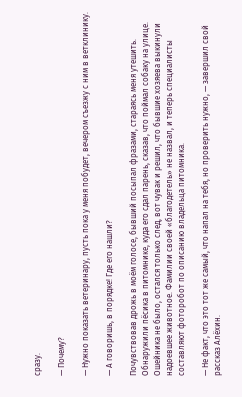сразу.

— Почему?

— Нужно показать ветеринару, пусть пока у меня побудет, вечером съезжу с ним в ветклинику.

— А говоришь, в порядке! Где его нашли?

Почувствовав дрожь в моём голосе, бывший посыпал фразами, стараясь меня утешить. Обнаружили пёсика в питомнике, куда его сдал парень, сказав, что поймал собаку на улице. Ошейника не было, остался только след, вот чувак и решил, что бывшие хозяева выкинули надоевшее животное. Фамилии своей «благодетель» не назвал, и теперь специалисты составляют фоторобот по описанию владельца питомника.

— Не факт, что это тот же самый, что напал на тебя, но проверить нужно, — завершил свой рассказ Алёхин.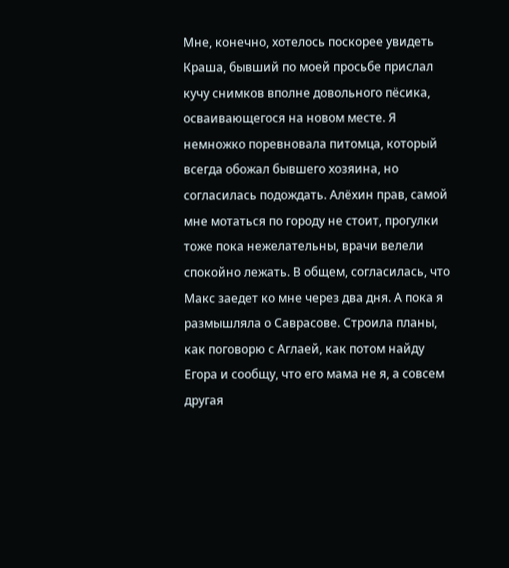Мне, конечно, хотелось поскорее увидеть Краша, бывший по моей просьбе прислал кучу снимков вполне довольного пёсика, осваивающегося на новом месте. Я немножко поревновала питомца, который всегда обожал бывшего хозяина, но согласилась подождать. Алёхин прав, самой мне мотаться по городу не стоит, прогулки тоже пока нежелательны, врачи велели спокойно лежать. В общем, согласилась, что Макс заедет ко мне через два дня. А пока я размышляла о Саврасове. Строила планы, как поговорю с Аглаей, как потом найду Егора и сообщу, что его мама не я, а совсем другая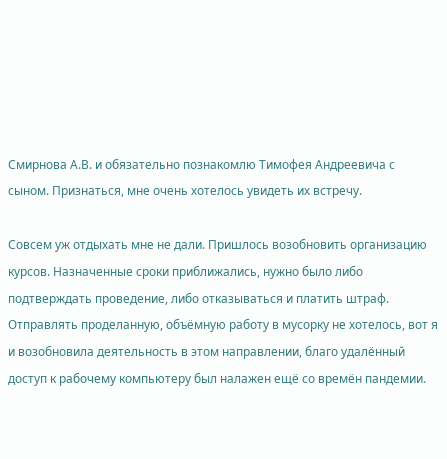Смирнова А.В. и обязательно познакомлю Тимофея Андреевича с сыном. Признаться, мне очень хотелось увидеть их встречу.

Совсем уж отдыхать мне не дали. Пришлось возобновить организацию курсов. Назначенные сроки приближались, нужно было либо подтверждать проведение, либо отказываться и платить штраф. Отправлять проделанную, объёмную работу в мусорку не хотелось, вот я и возобновила деятельность в этом направлении, благо удалённый доступ к рабочему компьютеру был налажен ещё со времён пандемии.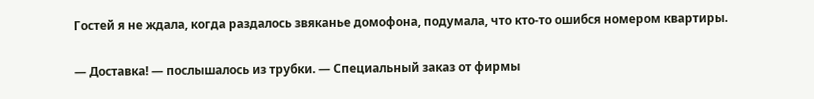Гостей я не ждала, когда раздалось звяканье домофона, подумала, что кто-то ошибся номером квартиры.

— Доставка! — послышалось из трубки. — Специальный заказ от фирмы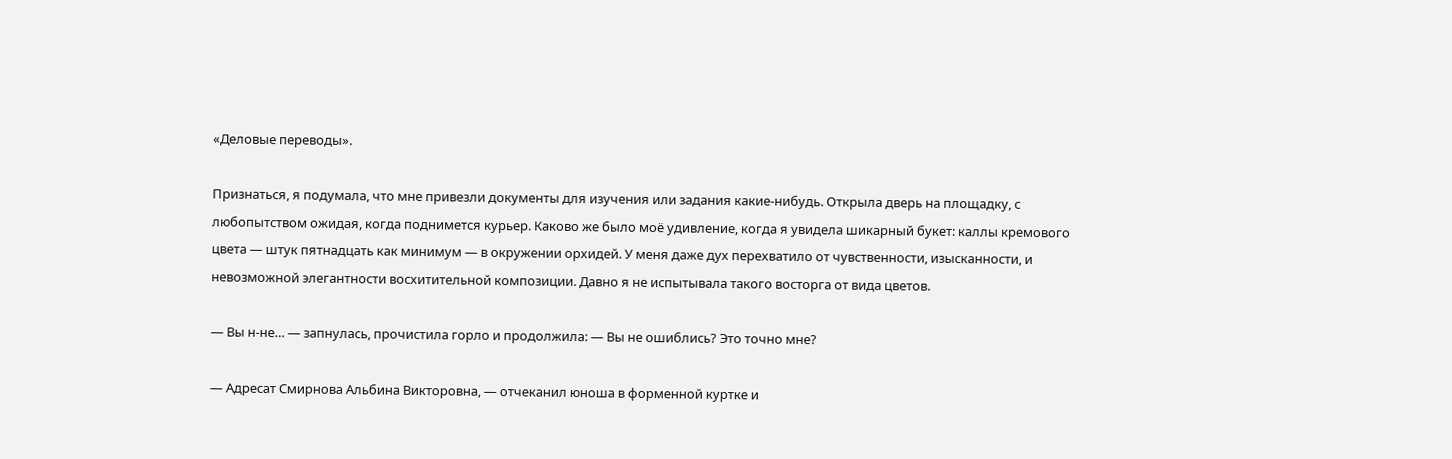«Деловые переводы».

Признаться, я подумала, что мне привезли документы для изучения или задания какие-нибудь. Открыла дверь на площадку, с любопытством ожидая, когда поднимется курьер. Каково же было моё удивление, когда я увидела шикарный букет: каллы кремового цвета — штук пятнадцать как минимум — в окружении орхидей. У меня даже дух перехватило от чувственности, изысканности, и невозможной элегантности восхитительной композиции. Давно я не испытывала такого восторга от вида цветов.

— Вы н-не… — запнулась, прочистила горло и продолжила: — Вы не ошиблись? Это точно мне?

— Адресат Смирнова Альбина Викторовна, — отчеканил юноша в форменной куртке и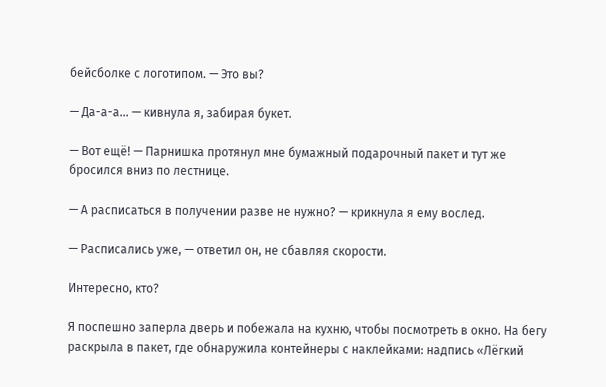бейсболке с логотипом. — Это вы?

— Да-а-а… — кивнула я, забирая букет.

— Вот ещё! — Парнишка протянул мне бумажный подарочный пакет и тут же бросился вниз по лестнице.

— А расписаться в получении разве не нужно? — крикнула я ему вослед.

— Расписались уже, — ответил он, не сбавляя скорости.

Интересно, кто?

Я поспешно заперла дверь и побежала на кухню, чтобы посмотреть в окно. На бегу раскрыла в пакет, где обнаружила контейнеры с наклейками: надпись «Лёгкий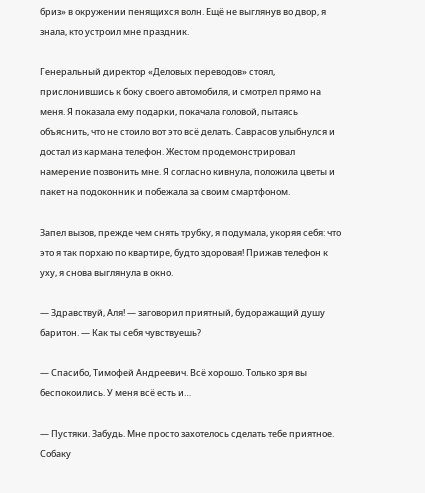бриз» в окружении пенящихся волн. Ещё не выглянув во двор, я знала, кто устроил мне праздник.

Генеральный директор «Деловых переводов» стоял, прислонившись к боку своего автомобиля, и смотрел прямо на меня. Я показала ему подарки, покачала головой, пытаясь объяснить, что не стоило вот это всё делать. Саврасов улыбнулся и достал из кармана телефон. Жестом продемонстрировал намерение позвонить мне. Я согласно кивнула, положила цветы и пакет на подоконник и побежала за своим смартфоном.

Запел вызов, прежде чем снять трубку, я подумала, укоряя себя: что это я так порхаю по квартире, будто здоровая! Прижав телефон к уху, я снова выглянула в окно.

— Здравствуй, Аля! — заговорил приятный, будоражащий душу баритон. — Как ты себя чувствуешь?

— Спасибо, Тимофей Андреевич. Всё хорошо. Только зря вы беспокоились. У меня всё есть и…

— Пустяки. Забудь. Мне просто захотелось сделать тебе приятное. Собаку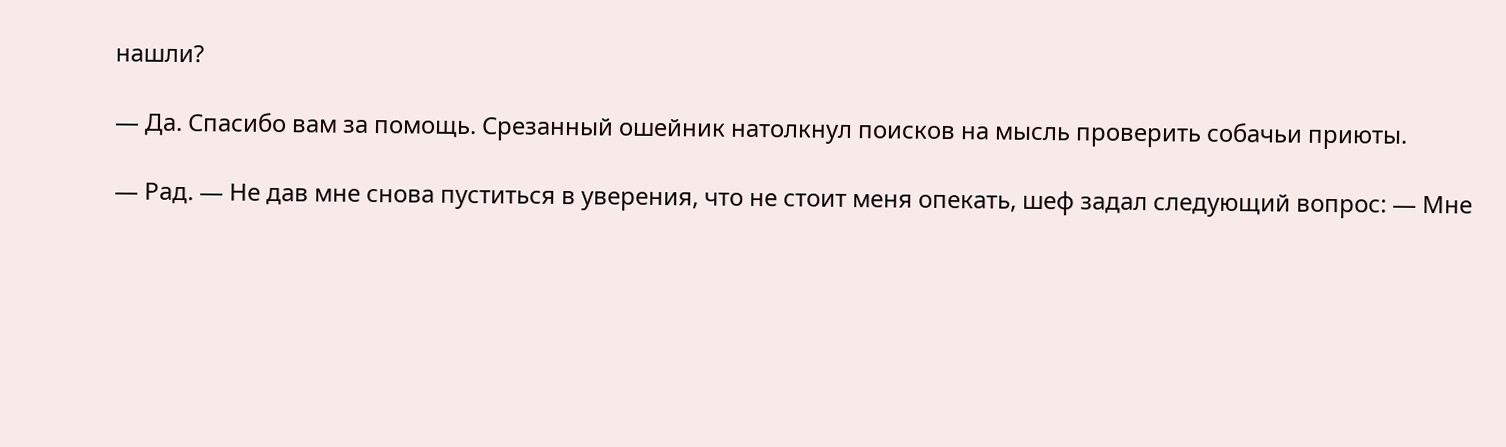нашли?

— Да. Спасибо вам за помощь. Срезанный ошейник натолкнул поисков на мысль проверить собачьи приюты.

— Рад. — Не дав мне снова пуститься в уверения, что не стоит меня опекать, шеф задал следующий вопрос: — Мне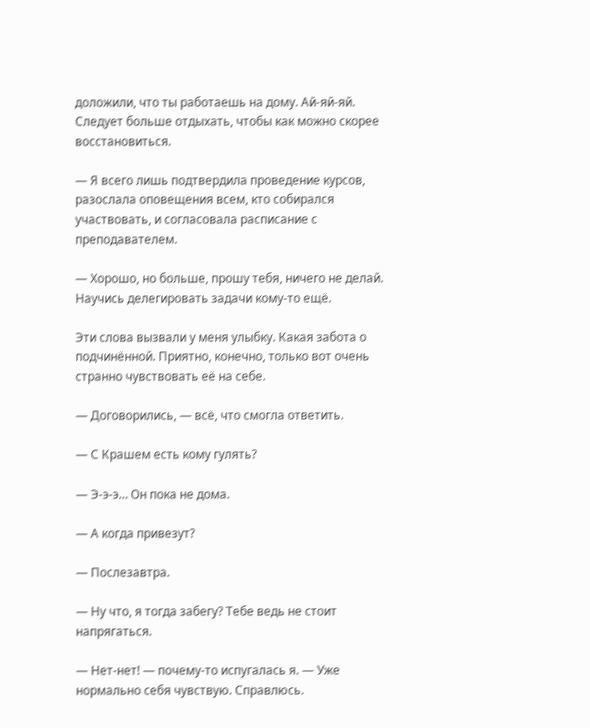доложили, что ты работаешь на дому. Ай-яй-яй. Следует больше отдыхать, чтобы как можно скорее восстановиться.

— Я всего лишь подтвердила проведение курсов, разослала оповещения всем, кто собирался участвовать, и согласовала расписание с преподавателем.

— Хорошо, но больше, прошу тебя, ничего не делай. Научись делегировать задачи кому-то ещё.

Эти слова вызвали у меня улыбку. Какая забота о подчинённой. Приятно, конечно, только вот очень странно чувствовать её на себе.

— Договорились, — всё, что смогла ответить.

— С Крашем есть кому гулять?

— Э-э-э… Он пока не дома.

— А когда привезут?

— Послезавтра.

— Ну что, я тогда забегу? Тебе ведь не стоит напрягаться.

— Нет-нет! — почему-то испугалась я. — Уже нормально себя чувствую. Справлюсь.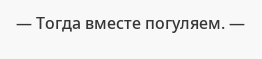— Тогда вместе погуляем. —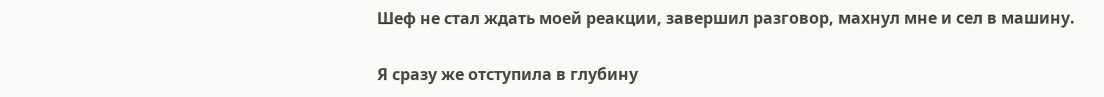Шеф не стал ждать моей реакции, завершил разговор, махнул мне и сел в машину.

Я сразу же отступила в глубину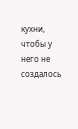кухни, чтобы у него не создалось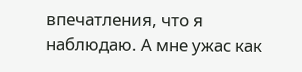впечатления, что я наблюдаю. А мне ужас как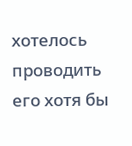хотелось проводить его хотя бы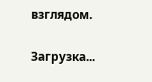взглядом.

Загрузка...